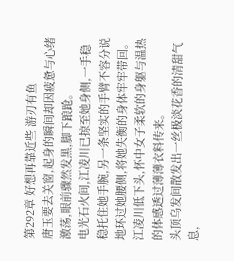第292章 好想再靠近些 游刃有鱼
唐玉要去关窗,起身的瞬间却因疲惫与心绪激荡,眼前骤然发黑,脚下踉跄。
电光石火间,江凌川已掠至她身侧,一手稳稳托住她手腕,另一条坚实的手臂不容分说地环过她腰侧,将她失衡的身体牢牢带回。
江凌川低下头,怀中女子柔软的身躯与温热的体感透过薄薄衣料传来。
头顶乌发间散发出一丝极淡花香的清甜气息,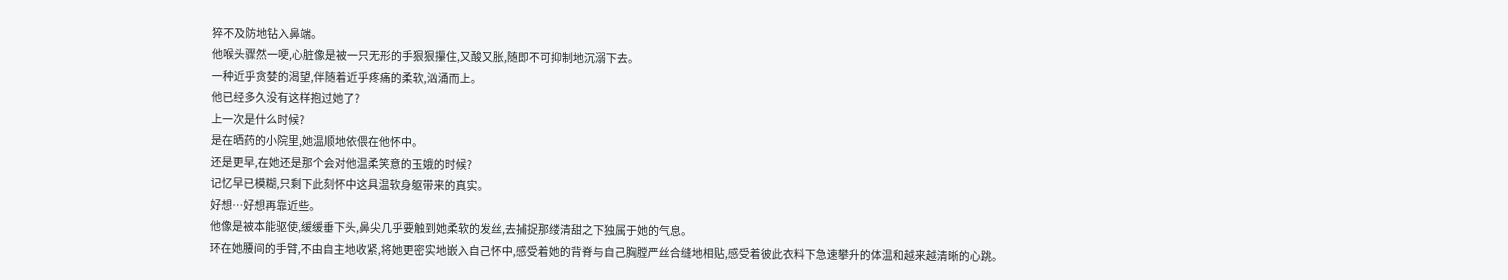猝不及防地钻入鼻端。
他喉头骤然一哽,心脏像是被一只无形的手狠狠攥住,又酸又胀,随即不可抑制地沉溺下去。
一种近乎贪婪的渴望,伴随着近乎疼痛的柔软,汹涌而上。
他已经多久没有这样抱过她了?
上一次是什么时候?
是在晒药的小院里,她温顺地依偎在他怀中。
还是更早,在她还是那个会对他温柔笑意的玉娥的时候?
记忆早已模糊,只剩下此刻怀中这具温软身躯带来的真实。
好想…好想再靠近些。
他像是被本能驱使,缓缓垂下头,鼻尖几乎要触到她柔软的发丝,去捕捉那缕清甜之下独属于她的气息。
环在她腰间的手臂,不由自主地收紧,将她更密实地嵌入自己怀中,感受着她的背脊与自己胸膛严丝合缝地相贴,感受着彼此衣料下急速攀升的体温和越来越清晰的心跳。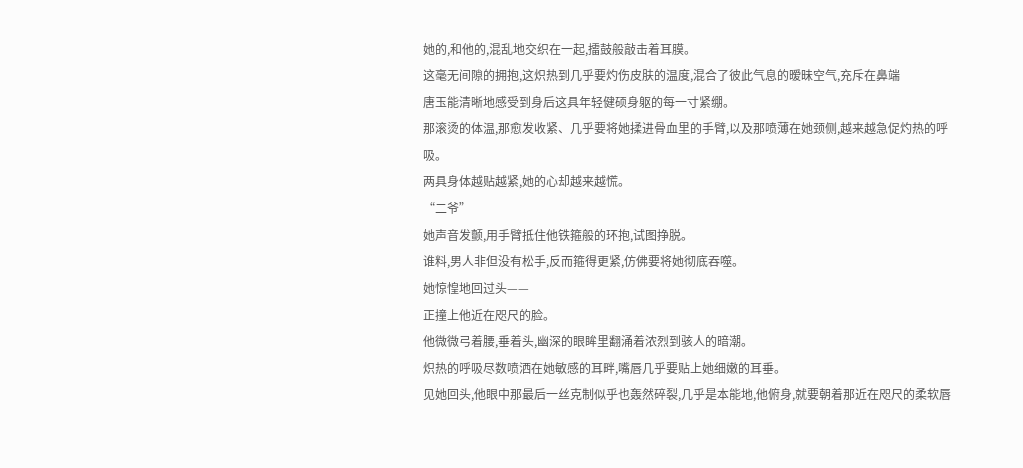她的,和他的,混乱地交织在一起,擂鼓般敲击着耳膜。
这毫无间隙的拥抱,这炽热到几乎要灼伤皮肤的温度,混合了彼此气息的暧昧空气,充斥在鼻端
唐玉能清晰地感受到身后这具年轻健硕身躯的每一寸紧绷。
那滚烫的体温,那愈发收紧、几乎要将她揉进骨血里的手臂,以及那喷薄在她颈侧,越来越急促灼热的呼吸。
两具身体越贴越紧,她的心却越来越慌。
“二爷”
她声音发颤,用手臂抵住他铁箍般的环抱,试图挣脱。
谁料,男人非但没有松手,反而箍得更紧,仿佛要将她彻底吞噬。
她惊惶地回过头——
正撞上他近在咫尺的脸。
他微微弓着腰,垂着头,幽深的眼眸里翻涌着浓烈到骇人的暗潮。
炽热的呼吸尽数喷洒在她敏感的耳畔,嘴唇几乎要贴上她细嫩的耳垂。
见她回头,他眼中那最后一丝克制似乎也轰然碎裂,几乎是本能地,他俯身,就要朝着那近在咫尺的柔软唇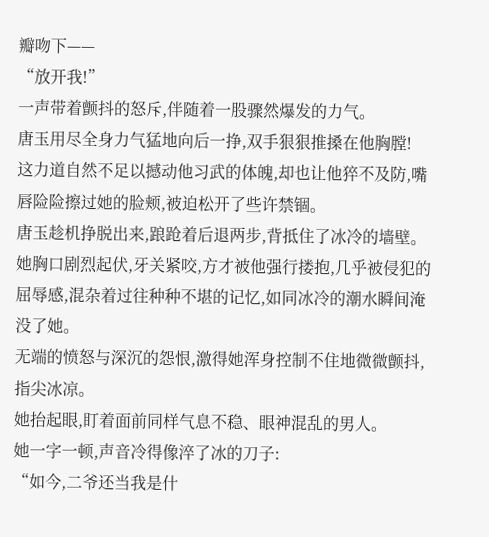瓣吻下——
“放开我!”
一声带着颤抖的怒斥,伴随着一股骤然爆发的力气。
唐玉用尽全身力气猛地向后一挣,双手狠狠推搡在他胸膛!
这力道自然不足以撼动他习武的体魄,却也让他猝不及防,嘴唇险险擦过她的脸颊,被迫松开了些许禁锢。
唐玉趁机挣脱出来,踉跄着后退两步,背抵住了冰冷的墙壁。
她胸口剧烈起伏,牙关紧咬,方才被他强行搂抱,几乎被侵犯的屈辱感,混杂着过往种种不堪的记忆,如同冰冷的潮水瞬间淹没了她。
无端的愤怒与深沉的怨恨,激得她浑身控制不住地微微颤抖,指尖冰凉。
她抬起眼,盯着面前同样气息不稳、眼神混乱的男人。
她一字一顿,声音冷得像淬了冰的刀子:
“如今,二爷还当我是什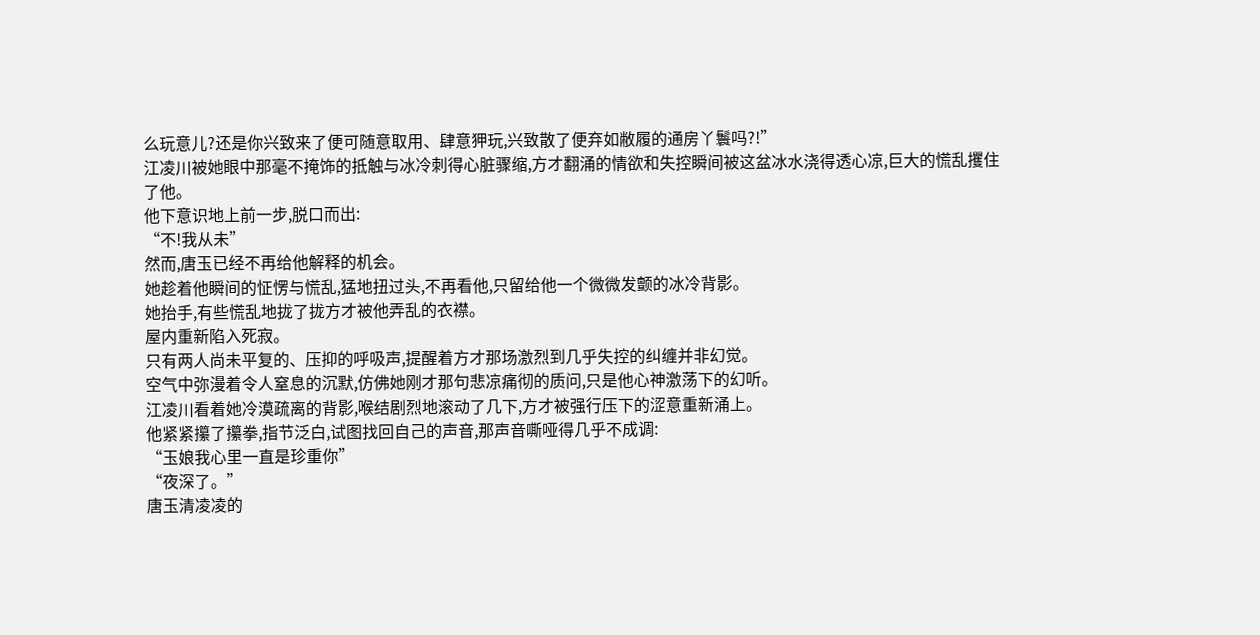么玩意儿?还是你兴致来了便可随意取用、肆意狎玩,兴致散了便弃如敝履的通房丫鬟吗?!”
江凌川被她眼中那毫不掩饰的抵触与冰冷刺得心脏骤缩,方才翻涌的情欲和失控瞬间被这盆冰水浇得透心凉,巨大的慌乱攫住了他。
他下意识地上前一步,脱口而出:
“不!我从未”
然而,唐玉已经不再给他解释的机会。
她趁着他瞬间的怔愣与慌乱,猛地扭过头,不再看他,只留给他一个微微发颤的冰冷背影。
她抬手,有些慌乱地拢了拢方才被他弄乱的衣襟。
屋内重新陷入死寂。
只有两人尚未平复的、压抑的呼吸声,提醒着方才那场激烈到几乎失控的纠缠并非幻觉。
空气中弥漫着令人窒息的沉默,仿佛她刚才那句悲凉痛彻的质问,只是他心神激荡下的幻听。
江凌川看着她冷漠疏离的背影,喉结剧烈地滚动了几下,方才被强行压下的涩意重新涌上。
他紧紧攥了攥拳,指节泛白,试图找回自己的声音,那声音嘶哑得几乎不成调:
“玉娘我心里一直是珍重你”
“夜深了。”
唐玉清凌凌的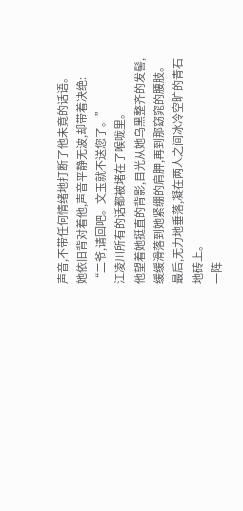声音,不带任何情绪地打断了他未竟的话语。
她依旧背对着他,声音平静无波,却带着决绝:
“二爷,请回吧。文玉就不送您了。”
江凌川所有的话都被堵在了喉咙里。
他望着她挺直的背影,目光从她乌黑整齐的发髻,缓缓滑落到她紧绷的肩胛,再到那窈窕的腰肢。
最后,无力地垂落,凝在两人之间冰冷空旷的青石地砖上。
一阵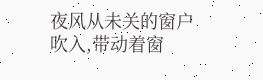夜风从未关的窗户吹入,带动着窗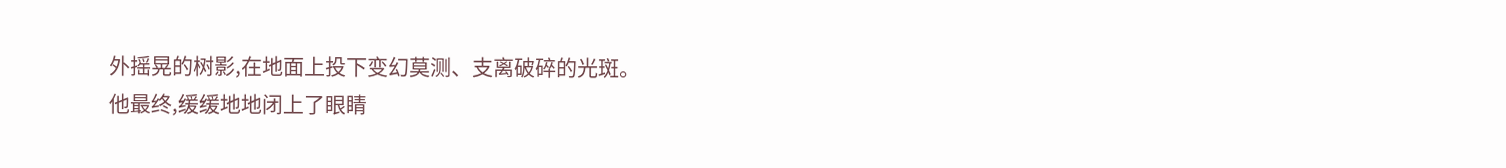外摇晃的树影,在地面上投下变幻莫测、支离破碎的光斑。
他最终,缓缓地地闭上了眼睛